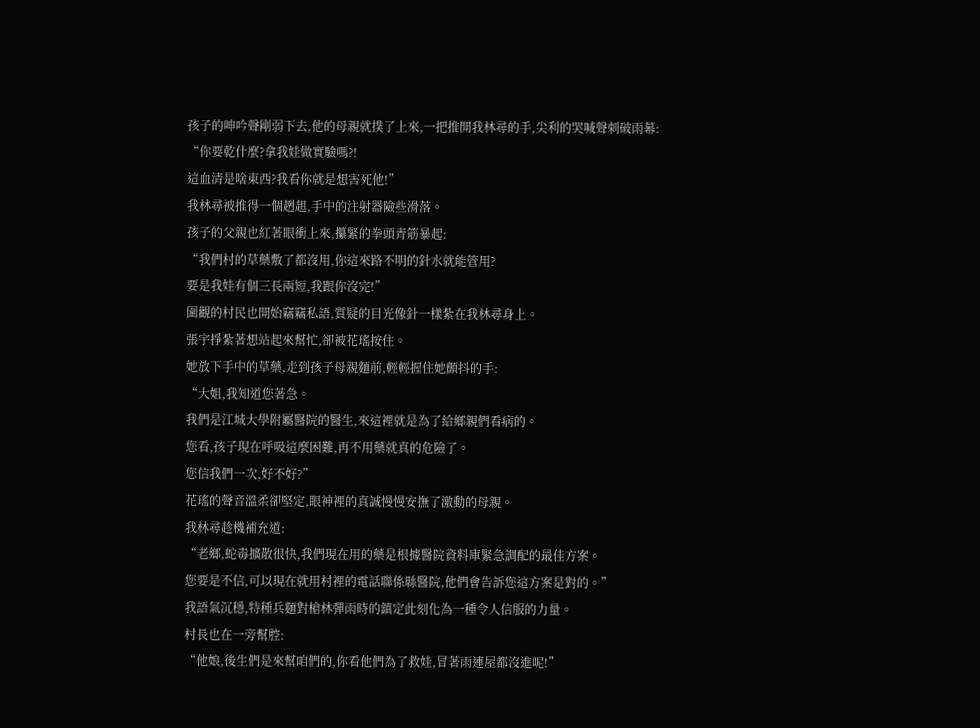孩子的呻吟聲剛弱下去,他的母親就撲了上來,一把推開我林尋的手,尖利的哭喊聲刺破雨幕:
“你要乾什麼?拿我娃做實驗嗎?!
這血清是啥東西?我看你就是想害死他!”
我林尋被推得一個趔趄,手中的注射器險些滑落。
孩子的父親也紅著眼衝上來,攥緊的拳頭青筋暴起:
“我們村的草藥敷了都沒用,你這來路不明的針水就能管用?
要是我娃有個三長兩短,我跟你沒完!”
圍觀的村民也開始竊竊私語,質疑的目光像針一樣紮在我林尋身上。
張宇掙紮著想站起來幫忙,卻被花瑤按住。
她放下手中的草藥,走到孩子母親麵前,輕輕握住她顫抖的手:
“大姐,我知道您著急。
我們是江城大學附屬醫院的醫生,來這裡就是為了給鄉親們看病的。
您看,孩子現在呼吸這麼困難,再不用藥就真的危險了。
您信我們一次,好不好?”
花瑤的聲音溫柔卻堅定,眼神裡的真誠慢慢安撫了激動的母親。
我林尋趁機補充道:
“老鄉,蛇毒擴散很快,我們現在用的藥是根據醫院資料庫緊急調配的最佳方案。
您要是不信,可以現在就用村裡的電話聯係縣醫院,他們會告訴您這方案是對的。”
我語氣沉穩,特種兵麵對槍林彈雨時的鎮定此刻化為一種令人信服的力量。
村長也在一旁幫腔:
“他娘,後生們是來幫咱們的,你看他們為了救娃,冒著雨連屋都沒進呢!”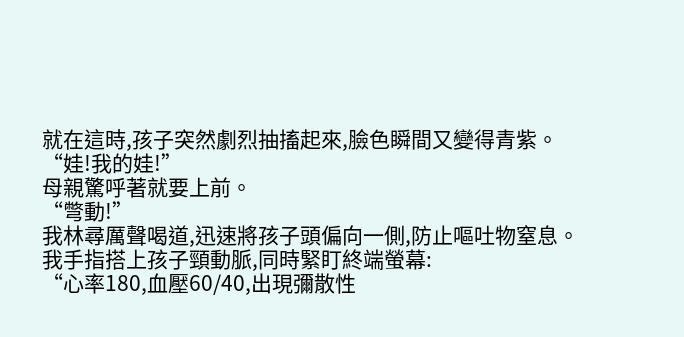就在這時,孩子突然劇烈抽搐起來,臉色瞬間又變得青紫。
“娃!我的娃!”
母親驚呼著就要上前。
“彆動!”
我林尋厲聲喝道,迅速將孩子頭偏向一側,防止嘔吐物窒息。
我手指搭上孩子頸動脈,同時緊盯終端螢幕:
“心率180,血壓60/40,出現彌散性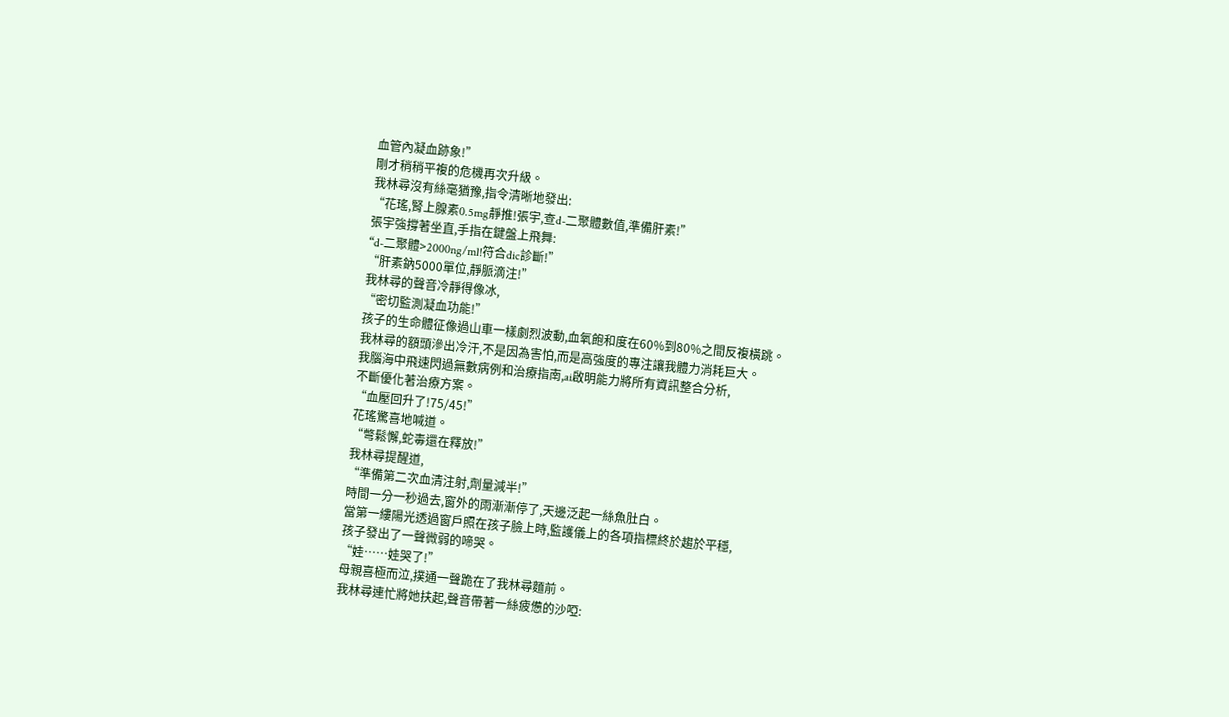血管內凝血跡象!”
剛才稍稍平複的危機再次升級。
我林尋沒有絲毫猶豫,指令清晰地發出:
“花瑤,腎上腺素0.5mg靜推!張宇,查d-二聚體數值,準備肝素!”
張宇強撐著坐直,手指在鍵盤上飛舞:
“d-二聚體>2000ng/ml!符合dic診斷!”
“肝素鈉5000單位,靜脈滴注!”
我林尋的聲音冷靜得像冰,
“密切監測凝血功能!”
孩子的生命體征像過山車一樣劇烈波動,血氧飽和度在60%到80%之間反複橫跳。
我林尋的額頭滲出冷汗,不是因為害怕,而是高強度的專注讓我體力消耗巨大。
我腦海中飛速閃過無數病例和治療指南,ai啟明能力將所有資訊整合分析,
不斷優化著治療方案。
“血壓回升了!75/45!”
花瑤驚喜地喊道。
“彆鬆懈,蛇毒還在釋放!”
我林尋提醒道,
“準備第二次血清注射,劑量減半!”
時間一分一秒過去,窗外的雨漸漸停了,天邊泛起一絲魚肚白。
當第一縷陽光透過窗戶照在孩子臉上時,監護儀上的各項指標終於趨於平穩,
孩子發出了一聲微弱的啼哭。
“娃……娃哭了!”
母親喜極而泣,撲通一聲跪在了我林尋麵前。
我林尋連忙將她扶起,聲音帶著一絲疲憊的沙啞: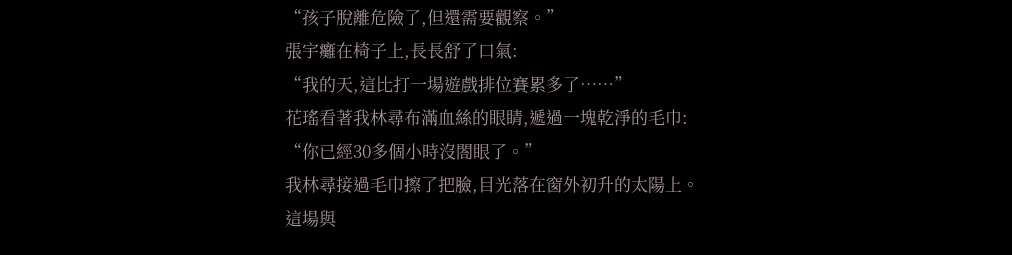“孩子脫離危險了,但還需要觀察。”
張宇癱在椅子上,長長舒了口氣:
“我的天,這比打一場遊戲排位賽累多了……”
花瑤看著我林尋布滿血絲的眼睛,遞過一塊乾淨的毛巾:
“你已經30多個小時沒閤眼了。”
我林尋接過毛巾擦了把臉,目光落在窗外初升的太陽上。
這場與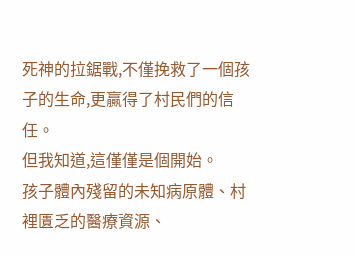死神的拉鋸戰,不僅挽救了一個孩子的生命,更贏得了村民們的信任。
但我知道,這僅僅是個開始。
孩子體內殘留的未知病原體、村裡匱乏的醫療資源、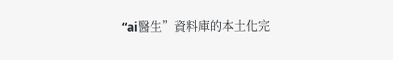“ai醫生”資料庫的本土化完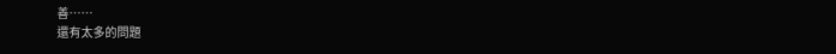善……
還有太多的問題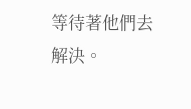等待著他們去解決。